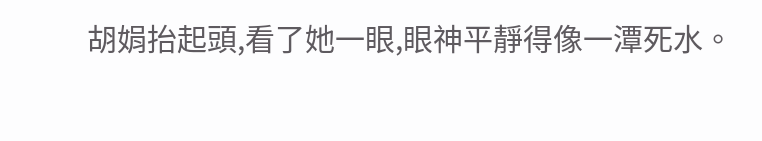胡娟抬起頭,看了她一眼,眼神平靜得像一潭死水。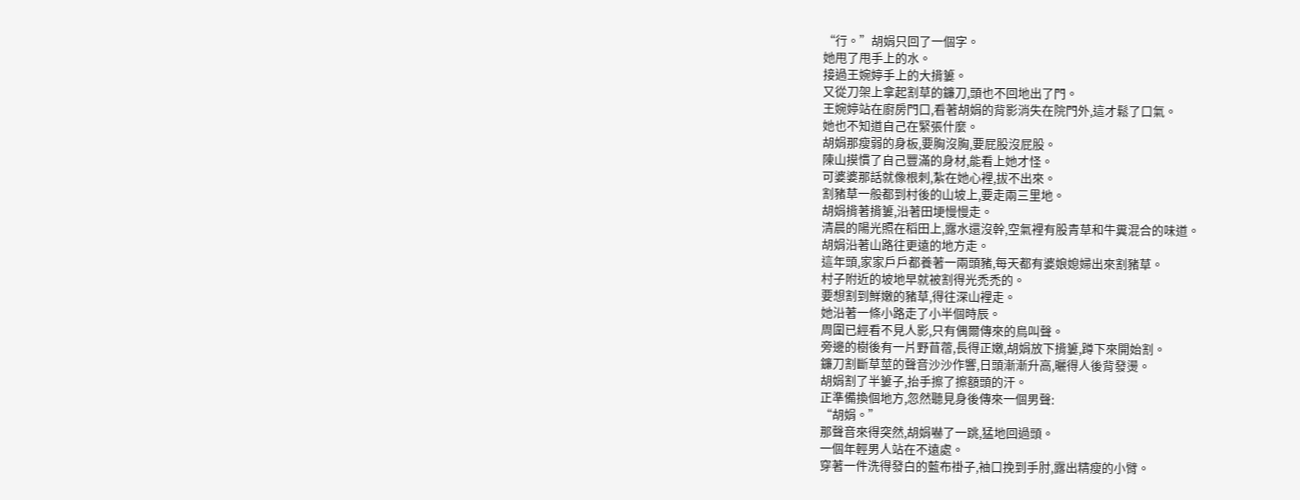“行。”胡娟只回了一個字。
她甩了甩手上的水。
接過王婉婷手上的大揹簍。
又從刀架上拿起割草的鐮刀,頭也不回地出了門。
王婉婷站在廚房門口,看著胡娟的背影消失在院門外,這才鬆了口氣。
她也不知道自己在緊張什麼。
胡娟那瘦弱的身板,要胸沒胸,要屁股沒屁股。
陳山摸慣了自己豐滿的身材,能看上她才怪。
可婆婆那話就像根刺,紮在她心裡,拔不出來。
割豬草一般都到村後的山坡上,要走兩三里地。
胡娟揹著揹簍,沿著田埂慢慢走。
清晨的陽光照在稻田上,露水還沒幹,空氣裡有股青草和牛糞混合的味道。
胡娟沿著山路往更遠的地方走。
這年頭,家家戶戶都養著一兩頭豬,每天都有婆娘媳婦出來割豬草。
村子附近的坡地早就被割得光禿禿的。
要想割到鮮嫩的豬草,得往深山裡走。
她沿著一條小路走了小半個時辰。
周圍已經看不見人影,只有偶爾傳來的鳥叫聲。
旁邊的樹後有一片野苜蓿,長得正嫩,胡娟放下揹簍,蹲下來開始割。
鐮刀割斷草莖的聲音沙沙作響,日頭漸漸升高,曬得人後背發燙。
胡娟割了半簍子,抬手擦了擦額頭的汗。
正準備換個地方,忽然聽見身後傳來一個男聲:
“胡娟。”
那聲音來得突然,胡娟嚇了一跳,猛地回過頭。
一個年輕男人站在不遠處。
穿著一件洗得發白的藍布褂子,袖口挽到手肘,露出精瘦的小臂。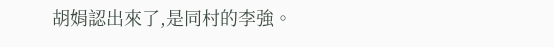胡娟認出來了,是同村的李強。